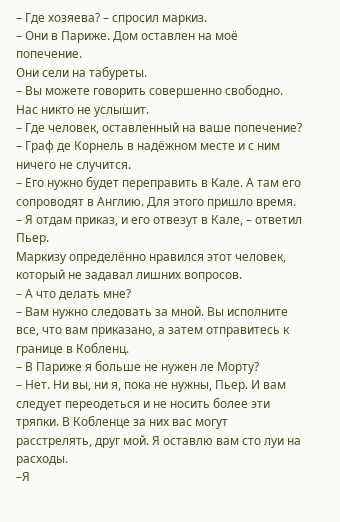– Где хозяева? – спросил маркиз.
– Они в Париже. Дом оставлен на моё попечение.
Они сели на табуреты.
– Вы можете говорить совершенно свободно. Нас никто не услышит.
– Где человек, оставленный на ваше попечение?
– Граф де Корнель в надёжном месте и с ним ничего не случится.
– Его нужно будет переправить в Кале. А там его сопроводят в Англию. Для этого пришло время.
– Я отдам приказ, и его отвезут в Кале, – ответил Пьер.
Маркизу определённо нравился этот человек, который не задавал лишних вопросов.
– А что делать мне?
– Вам нужно следовать за мной. Вы исполните все, что вам приказано, а затем отправитесь к границе в Кобленц.
– В Париже я больше не нужен ле Морту?
– Нет. Ни вы, ни я, пока не нужны, Пьер. И вам следует переодеться и не носить более эти тряпки. В Кобленце за них вас могут расстрелять, друг мой. Я оставлю вам сто луи на расходы.
–Я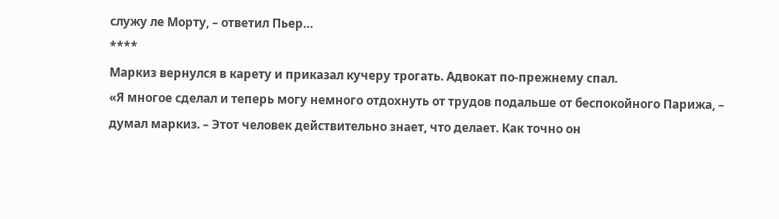служу ле Морту, – ответил Пьер…
****
Маркиз вернулся в карету и приказал кучеру трогать. Адвокат по-прежнему спал.
«Я многое сделал и теперь могу немного отдохнуть от трудов подальше от беспокойного Парижа, – думал маркиз. – Этот человек действительно знает, что делает. Как точно он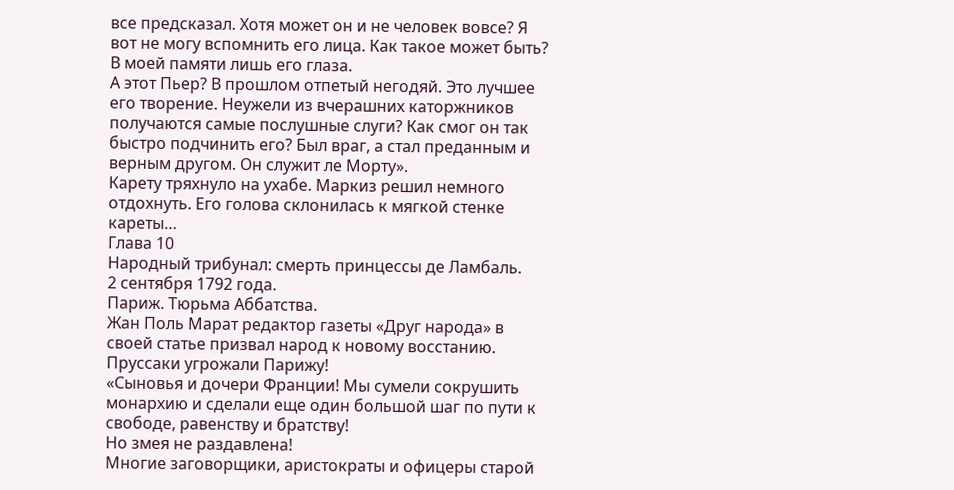все предсказал. Хотя может он и не человек вовсе? Я вот не могу вспомнить его лица. Как такое может быть? В моей памяти лишь его глаза.
А этот Пьер? В прошлом отпетый негодяй. Это лучшее его творение. Неужели из вчерашних каторжников получаются самые послушные слуги? Как смог он так быстро подчинить его? Был враг, а стал преданным и верным другом. Он служит ле Морту».
Карету тряхнуло на ухабе. Маркиз решил немного отдохнуть. Его голова склонилась к мягкой стенке кареты…
Глава 10
Народный трибунал: смерть принцессы де Ламбаль.
2 сентября 1792 года.
Париж. Тюрьма Аббатства.
Жан Поль Марат редактор газеты «Друг народа» в своей статье призвал народ к новому восстанию. Пруссаки угрожали Парижу!
«Сыновья и дочери Франции! Мы сумели сокрушить монархию и сделали еще один большой шаг по пути к свободе, равенству и братству!
Но змея не раздавлена!
Многие заговорщики, аристократы и офицеры старой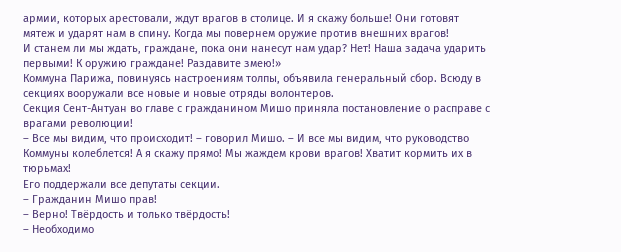армии, которых арестовали, ждут врагов в столице. И я скажу больше! Они готовят мятеж и ударят нам в спину. Когда мы повернем оружие против внешних врагов!
И станем ли мы ждать, граждане, пока они нанесут нам удар? Нет! Наша задача ударить первыми! К оружию граждане! Раздавите змею!»
Коммуна Парижа, повинуясь настроениям толпы, объявила генеральный сбор. Всюду в секциях вооружали все новые и новые отряды волонтеров.
Секция Сент-Антуан во главе с гражданином Мишо приняла постановление о расправе с врагами революции!
– Все мы видим, что происходит! – говорил Мишо. – И все мы видим, что руководство Коммуны колеблется! А я скажу прямо! Мы жаждем крови врагов! Хватит кормить их в тюрьмах!
Его поддержали все депутаты секции.
– Гражданин Мишо прав!
– Верно! Твёрдость и только твёрдость!
– Необходимо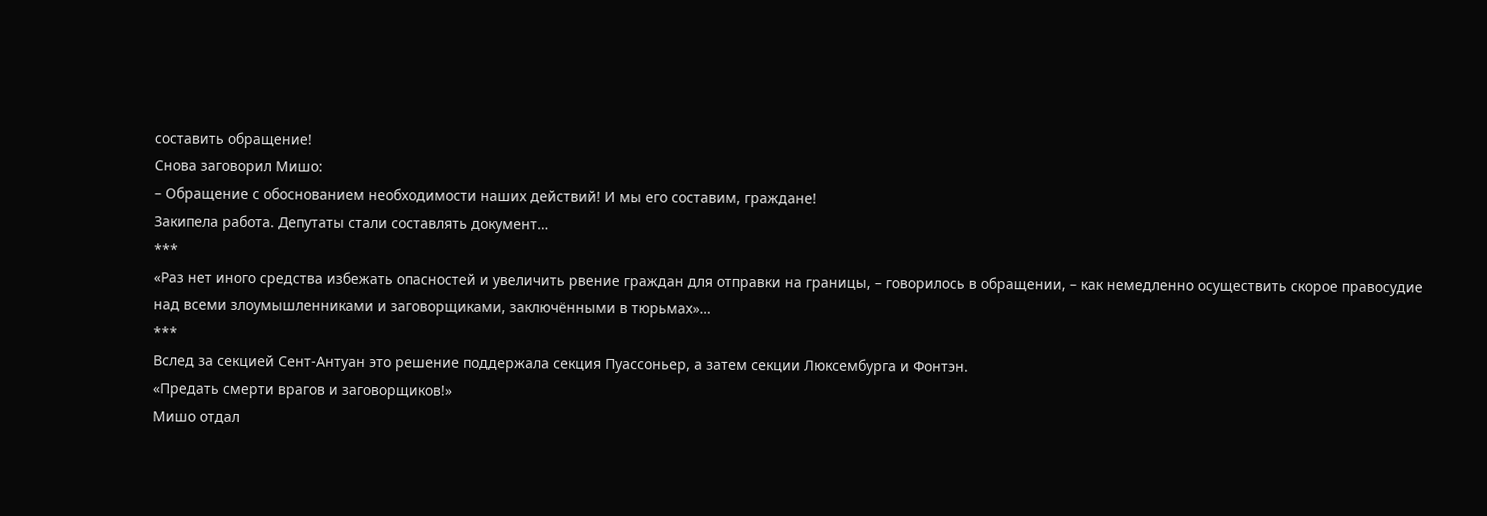составить обращение!
Снова заговорил Мишо:
– Обращение с обоснованием необходимости наших действий! И мы его составим, граждане!
Закипела работа. Депутаты стали составлять документ…
***
«Раз нет иного средства избежать опасностей и увеличить рвение граждан для отправки на границы, – говорилось в обращении, – как немедленно осуществить скорое правосудие над всеми злоумышленниками и заговорщиками, заключёнными в тюрьмах»…
***
Вслед за секцией Сент-Антуан это решение поддержала секция Пуассоньер, а затем секции Люксембурга и Фонтэн.
«Предать смерти врагов и заговорщиков!»
Мишо отдал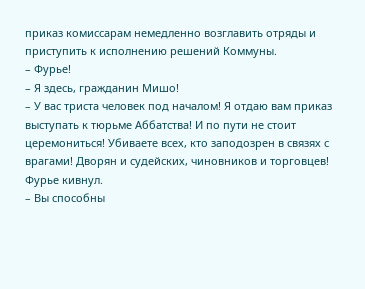приказ комиссарам немедленно возглавить отряды и приступить к исполнению решений Коммуны.
– Фурье!
– Я здесь, гражданин Мишо!
– У вас триста человек под началом! Я отдаю вам приказ выступать к тюрьме Аббатства! И по пути не стоит церемониться! Убиваете всех, кто заподозрен в связях с врагами! Дворян и судейских, чиновников и торговцев!
Фурье кивнул.
– Вы способны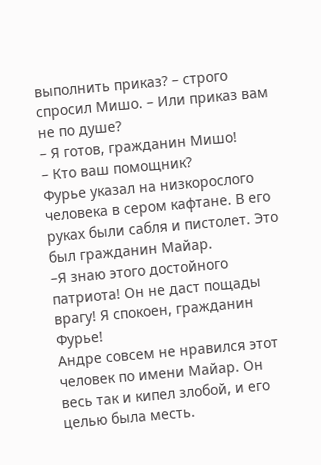выполнить приказ? – строго спросил Мишо. – Или приказ вам не по душе?
– Я готов, гражданин Мишо!
– Кто ваш помощник?
Фурье указал на низкорослого человека в сером кафтане. В его руках были сабля и пистолет. Это был гражданин Майар.
–Я знаю этого достойного патриота! Он не даст пощады врагу! Я спокоен, гражданин Фурье!
Андре совсем не нравился этот человек по имени Майар. Он весь так и кипел злобой, и его целью была месть.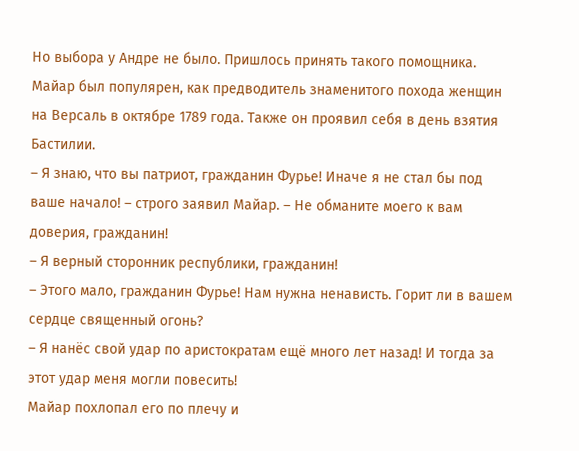Но выбора у Андре не было. Пришлось принять такого помощника. Майар был популярен, как предводитель знаменитого похода женщин на Версаль в октябре 1789 года. Также он проявил себя в день взятия Бастилии.
– Я знаю, что вы патриот, гражданин Фурье! Иначе я не стал бы под ваше начало! – строго заявил Майар. – Не обманите моего к вам доверия, гражданин!
– Я верный сторонник республики, гражданин!
– Этого мало, гражданин Фурье! Нам нужна ненависть. Горит ли в вашем сердце священный огонь?
– Я нанёс свой удар по аристократам ещё много лет назад! И тогда за этот удар меня могли повесить!
Майар похлопал его по плечу и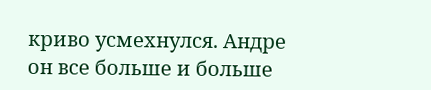криво усмехнулся. Андре он все больше и больше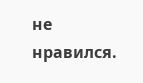не нравился.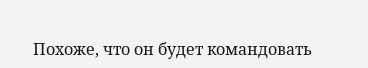Похоже, что он будет командовать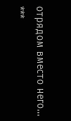отрядом вместо него…
***